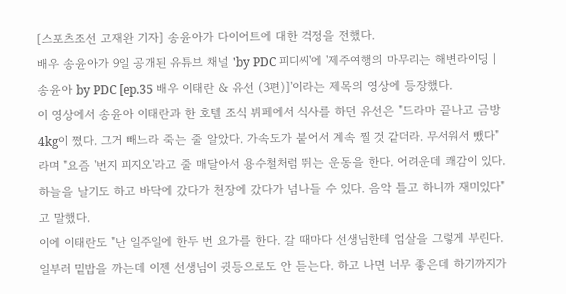[스포츠조선 고재완 기자] 송윤아가 다이어트에 대한 걱정을 전했다.
배우 송윤아가 9일 공개된 유튜브 채널 'by PDC 피디씨'에 '제주여행의 마무리는 해변라이딩 | 송윤아 by PDC [ep.35 배우 이태란 & 유선 (3편)]'이라는 제목의 영상에 등장했다.
이 영상에서 송윤아 이태란과 한 호텔 조식 뷔페에서 식사를 하던 유선은 "드라마 끝나고 금방 4kg이 쪘다. 그거 빼느라 죽는 줄 알았다. 가속도가 붙어서 계속 찔 것 같더라. 무서워서 뺐다"라며 "요즘 '번지 피지오'라고 줄 매달아서 용수철처럼 뛰는 운동을 한다. 어려운데 쾌감이 있다. 하늘을 날기도 하고 바닥에 갔다가 천장에 갔다가 넘나들 수 있다. 음악 틀고 하니까 재미있다"고 말했다.
이에 이태란도 "난 일주일에 한두 번 요가를 한다. 갈 때마다 선생님한테 엄살을 그렇게 부린다. 일부러 밑밥을 까는데 이젠 선생님이 귓등으로도 안 듣는다. 하고 나면 너무 좋은데 하기까지가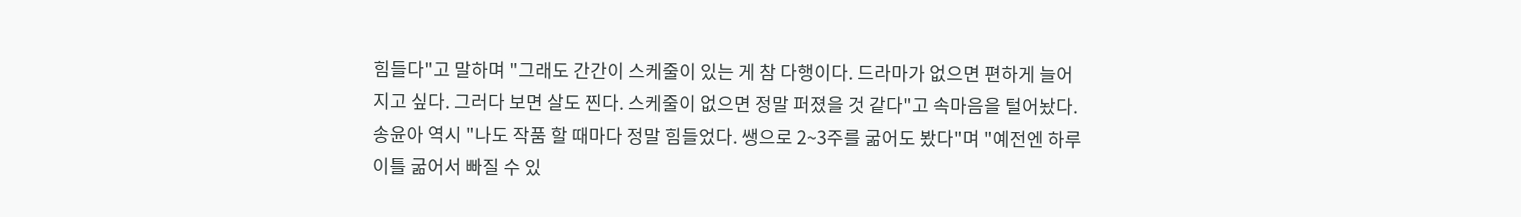힘들다"고 말하며 "그래도 간간이 스케줄이 있는 게 참 다행이다. 드라마가 없으면 편하게 늘어지고 싶다. 그러다 보면 살도 찐다. 스케줄이 없으면 정말 퍼졌을 것 같다"고 속마음을 털어놨다.
송윤아 역시 "나도 작품 할 때마다 정말 힘들었다. 쌩으로 2~3주를 굶어도 봤다"며 "예전엔 하루 이틀 굶어서 빠질 수 있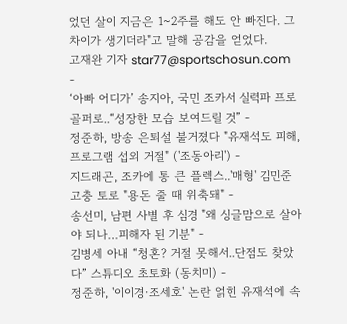었던 살이 지금은 1~2주를 해도 안 빠진다. 그 차이가 생기더라"고 말해 공감을 얻었다.
고재완 기자 star77@sportschosun.com
-
‘아빠 어디가’ 송지아, 국민 조카서 실력파 프로 골퍼로..“성장한 모습 보여드릴 것” -
정준하, 방송 은퇴설 불거졌다 "유재석도 피해, 프로그램 섭외 거절" ('조동아리') -
지드래곤, 조카에 통 큰 플렉스..'매형' 김민준 고충 토로 "용돈 줄 때 위축돼" -
송선미, 남편 사별 후 심경 "왜 싱글맘으로 살아야 되나…피해자 된 기분" -
김병세 아내 “청혼? 거절 못해서..단점도 찾았다” 스튜디오 초토화 (동치미) -
정준하, '이이경·조세호' 논란 얽힌 유재석에 속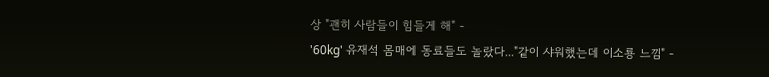상 "괜히 사람들이 힘들게 해" -
'60kg' 유재석 몸매에 동료들도 놀랐다..."같이 샤워했는데 이소룡 느낌" -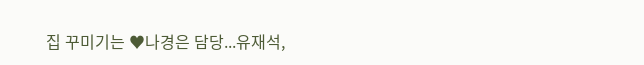집 꾸미기는 ♥나경은 담당...유재석,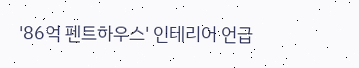'86억 펜트하우스' 인테리어 언급